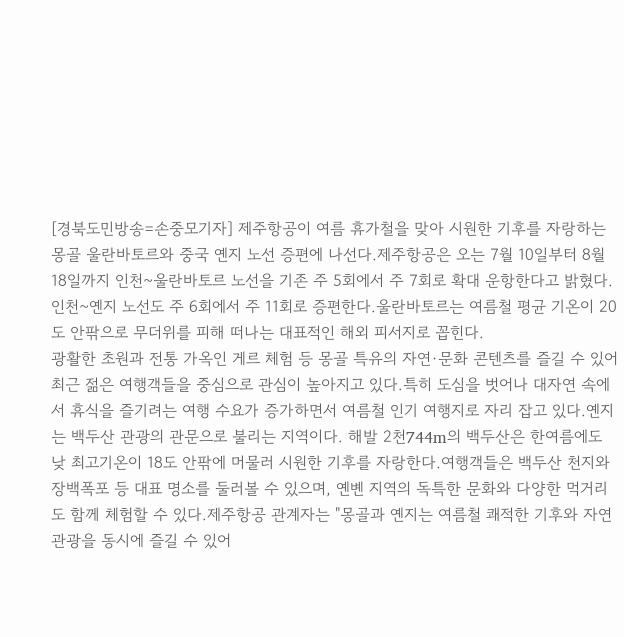[경북도민방송=손중모기자] 제주항공이 여름 휴가철을 맞아 시원한 기후를 자랑하는 몽골 울란바토르와 중국 옌지 노선 증편에 나선다.제주항공은 오는 7월 10일부터 8월 18일까지 인천~울란바토르 노선을 기존 주 5회에서 주 7회로 확대 운항한다고 밝혔다. 인천~옌지 노선도 주 6회에서 주 11회로 증편한다.울란바토르는 여름철 평균 기온이 20도 안팎으로 무더위를 피해 떠나는 대표적인 해외 피서지로 꼽힌다.
광활한 초원과 전통 가옥인 게르 체험 등 몽골 특유의 자연·문화 콘텐츠를 즐길 수 있어 최근 젊은 여행객들을 중심으로 관심이 높아지고 있다.특히 도심을 벗어나 대자연 속에서 휴식을 즐기려는 여행 수요가 증가하면서 여름철 인기 여행지로 자리 잡고 있다.옌지는 백두산 관광의 관문으로 불리는 지역이다. 해발 2천744m의 백두산은 한여름에도 낮 최고기온이 18도 안팎에 머물러 시원한 기후를 자랑한다.여행객들은 백두산 천지와 장백폭포 등 대표 명소를 둘러볼 수 있으며, 옌볜 지역의 독특한 문화와 다양한 먹거리도 함께 체험할 수 있다.제주항공 관계자는 "몽골과 옌지는 여름철 쾌적한 기후와 자연 관광을 동시에 즐길 수 있어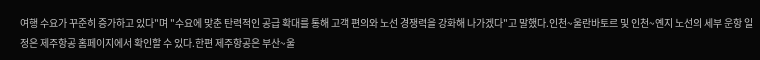여행 수요가 꾸준히 증가하고 있다"며 "수요에 맞춘 탄력적인 공급 확대를 통해 고객 편의와 노선 경쟁력을 강화해 나가겠다"고 말했다.인천~울란바토르 및 인천~옌지 노선의 세부 운항 일정은 제주항공 홈페이지에서 확인할 수 있다.한편 제주항공은 부산~울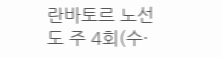란바토르 노선도 주 4회(수·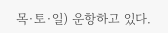목·토·일) 운항하고 있다.